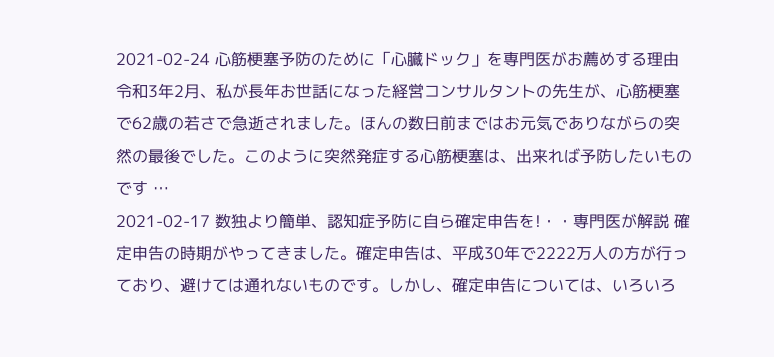2021-02-24 心筋梗塞予防のために「心臓ドック」を専門医がお薦めする理由 令和3年2月、私が長年お世話になった経営コンサルタントの先生が、心筋梗塞で62歳の若さで急逝されました。ほんの数日前まではお元気でありながらの突然の最後でした。このように突然発症する心筋梗塞は、出来れば予防したいものです …
2021-02-17 数独より簡単、認知症予防に自ら確定申告を!・・専門医が解説 確定申告の時期がやってきました。確定申告は、平成30年で2222万人の方が行っており、避けては通れないものです。しかし、確定申告については、いろいろ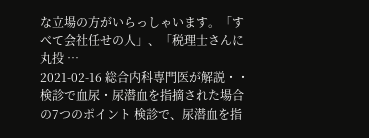な立場の方がいらっしゃいます。「すべて会社任せの人」、「税理士さんに丸投 …
2021-02-16 総合内科専門医が解説・・検診で血尿・尿潜血を指摘された場合の7つのポイント 検診で、尿潜血を指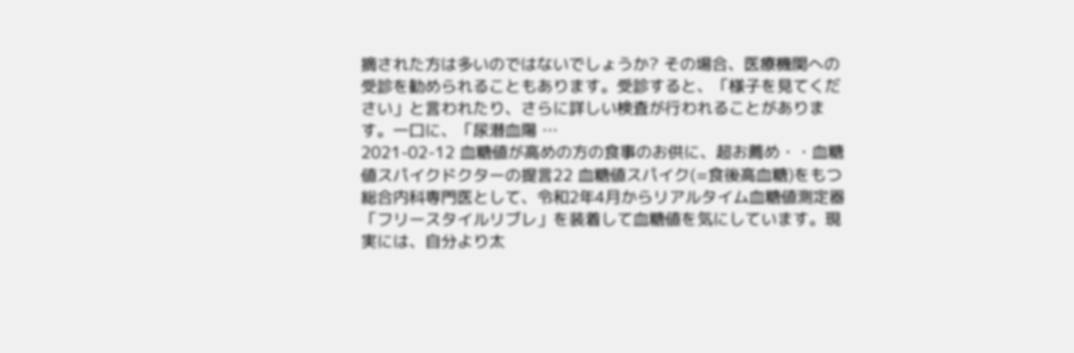摘された方は多いのではないでしょうか? その場合、医療機関への受診を勧められることもあります。受診すると、「様子を見てください」と言われたり、さらに詳しい検査が行われることがあります。一口に、「尿潜血陽 …
2021-02-12 血糖値が高めの方の食事のお供に、超お薦め・・血糖値スパイクドクターの提言22 血糖値スパイク(=食後高血糖)をもつ総合内科専門医として、令和2年4月からリアルタイム血糖値測定器「フリースタイルリブレ」を装着して血糖値を気にしています。現実には、自分より太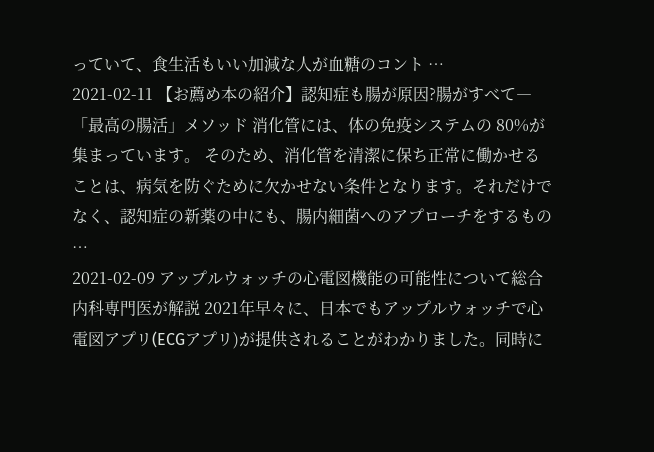っていて、食生活もいい加減な人が血糖のコント …
2021-02-11 【お薦め本の紹介】認知症も腸が原因?腸がすべて―「最高の腸活」メソッド 消化管には、体の免疫システムの 80%が集まっています。 そのため、消化管を清潔に保ち正常に働かせることは、病気を防ぐために欠かせない条件となります。それだけでなく、認知症の新薬の中にも、腸内細菌へのアプローチをするもの …
2021-02-09 アップルウォッチの心電図機能の可能性について総合内科専門医が解説 2021年早々に、日本でもアップルウォッチで心電図アプリ(ECGアプリ)が提供されることがわかりました。同時に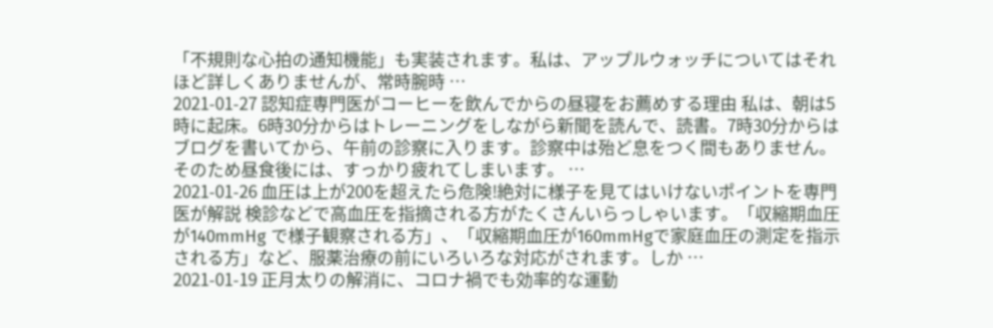「不規則な心拍の通知機能」も実装されます。私は、アップルウォッチについてはそれほど詳しくありませんが、常時腕時 …
2021-01-27 認知症専門医がコーヒーを飲んでからの昼寝をお薦めする理由 私は、朝は5時に起床。6時30分からはトレーニングをしながら新聞を読んで、読書。7時30分からはブログを書いてから、午前の診察に入ります。診察中は殆ど息をつく間もありません。そのため昼食後には、すっかり疲れてしまいます。 …
2021-01-26 血圧は上が200を超えたら危険!絶対に様子を見てはいけないポイントを専門医が解説 検診などで高血圧を指摘される方がたくさんいらっしゃいます。「収縮期血圧が140mmHg で様子観察される方」、「収縮期血圧が160mmHgで家庭血圧の測定を指示される方」など、服薬治療の前にいろいろな対応がされます。しか …
2021-01-19 正月太りの解消に、コロナ禍でも効率的な運動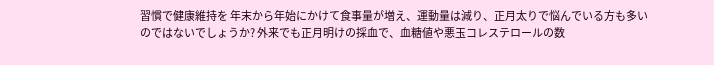習慣で健康維持を 年末から年始にかけて食事量が増え、運動量は減り、正月太りで悩んでいる方も多いのではないでしょうか? 外来でも正月明けの採血で、血糖値や悪玉コレステロールの数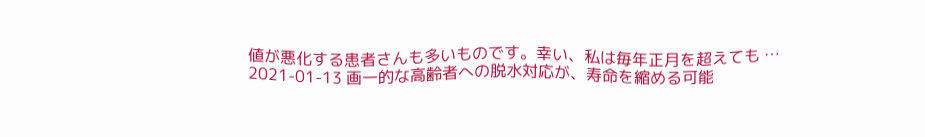値が悪化する患者さんも多いものです。幸い、私は毎年正月を超えても …
2021-01-13 画一的な高齢者への脱水対応が、寿命を縮める可能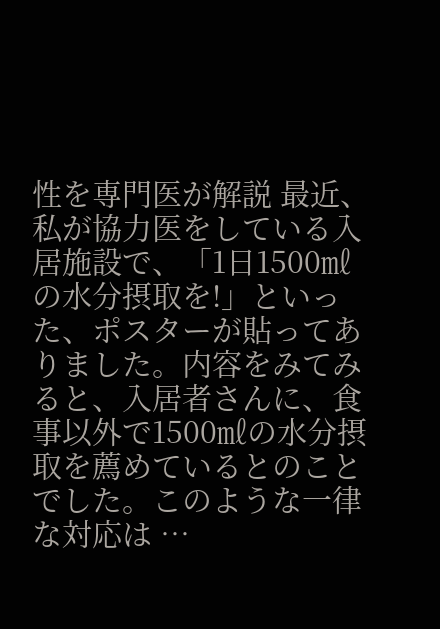性を専門医が解説 最近、私が協力医をしている入居施設で、「1日1500㎖の水分摂取を!」といった、ポスターが貼ってありました。内容をみてみると、入居者さんに、食事以外で1500㎖の水分摂取を薦めているとのことでした。このような一律な対応は …